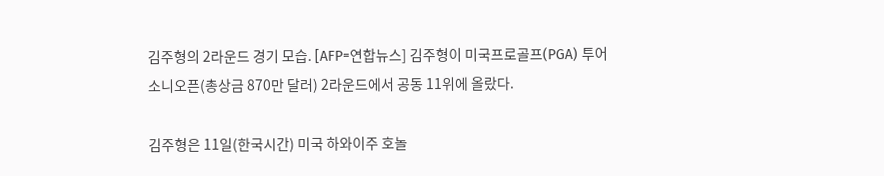김주형의 2라운드 경기 모습. [AFP=연합뉴스] 김주형이 미국프로골프(PGA) 투어 소니오픈(총상금 870만 달러) 2라운드에서 공동 11위에 올랐다.

김주형은 11일(한국시간) 미국 하와이주 호놀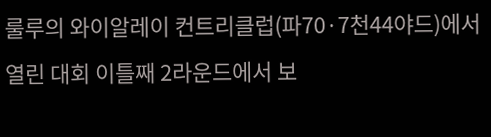룰루의 와이알레이 컨트리클럽(파70·7천44야드)에서 열린 대회 이틀째 2라운드에서 보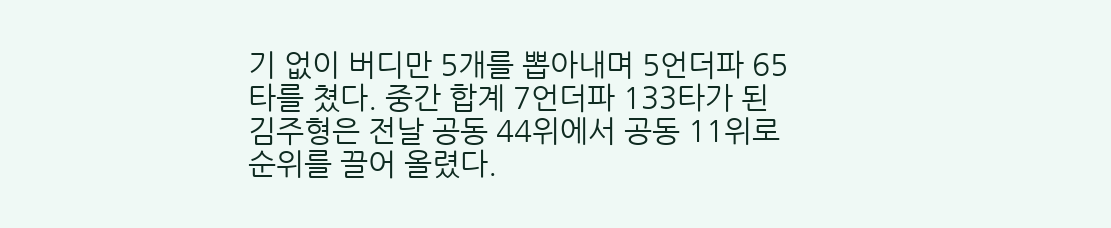기 없이 버디만 5개를 뽑아내며 5언더파 65타를 쳤다. 중간 합계 7언더파 133타가 된 김주형은 전날 공동 44위에서 공동 11위로 순위를 끌어 올렸다.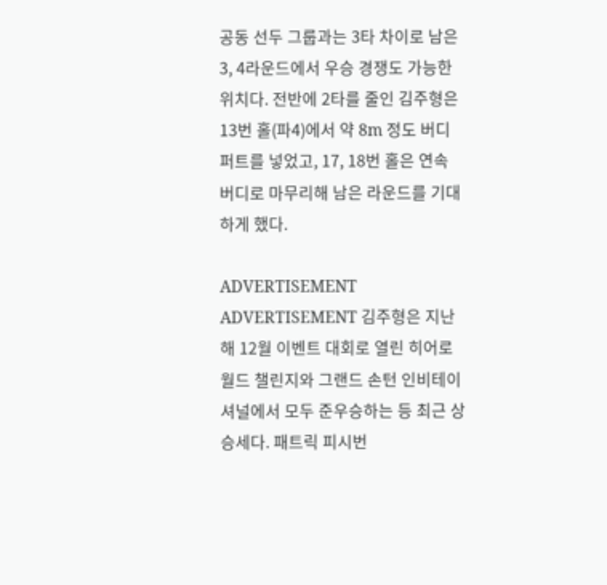공동 선두 그룹과는 3타 차이로 남은 3, 4라운드에서 우승 경쟁도 가능한 위치다. 전반에 2타를 줄인 김주형은 13번 홀(파4)에서 약 8m 정도 버디 퍼트를 넣었고, 17, 18번 홀은 연속 버디로 마무리해 남은 라운드를 기대하게 했다.

ADVERTISEMENT ADVERTISEMENT 김주형은 지난해 12월 이벤트 대회로 열린 히어로 월드 챌린지와 그랜드 손턴 인비테이셔널에서 모두 준우승하는 등 최근 상승세다. 패트릭 피시번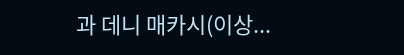과 데니 매카시(이상...